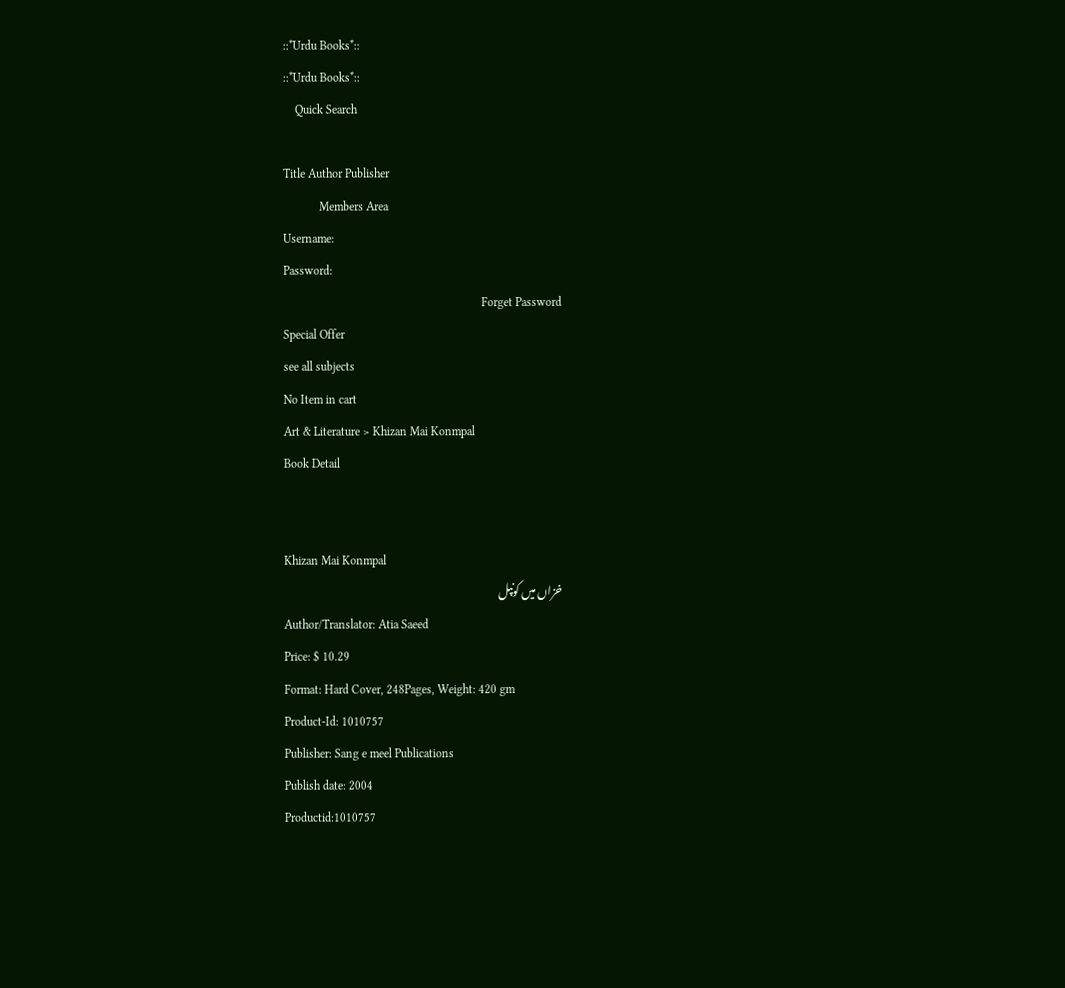::*Urdu Books*::
::*Urdu Books*::
    Quick Search

Title Author Publisher
            Members Area
Username:
Password:
                                                                  Forget Password
Special Offer
see all subjects
No Item in cart
Art & Literature > Khizan Mai Konmpal
Book Detail


Khizan Mai Konmpal
خزاں میں کونپل
Author/Translator: Atia Saeed
Price: $ 10.29
Format: Hard Cover, 248Pages, Weight: 420 gm
Product-Id: 1010757
Publisher: Sang e meel Publications
Publish date: 2004
Productid:1010757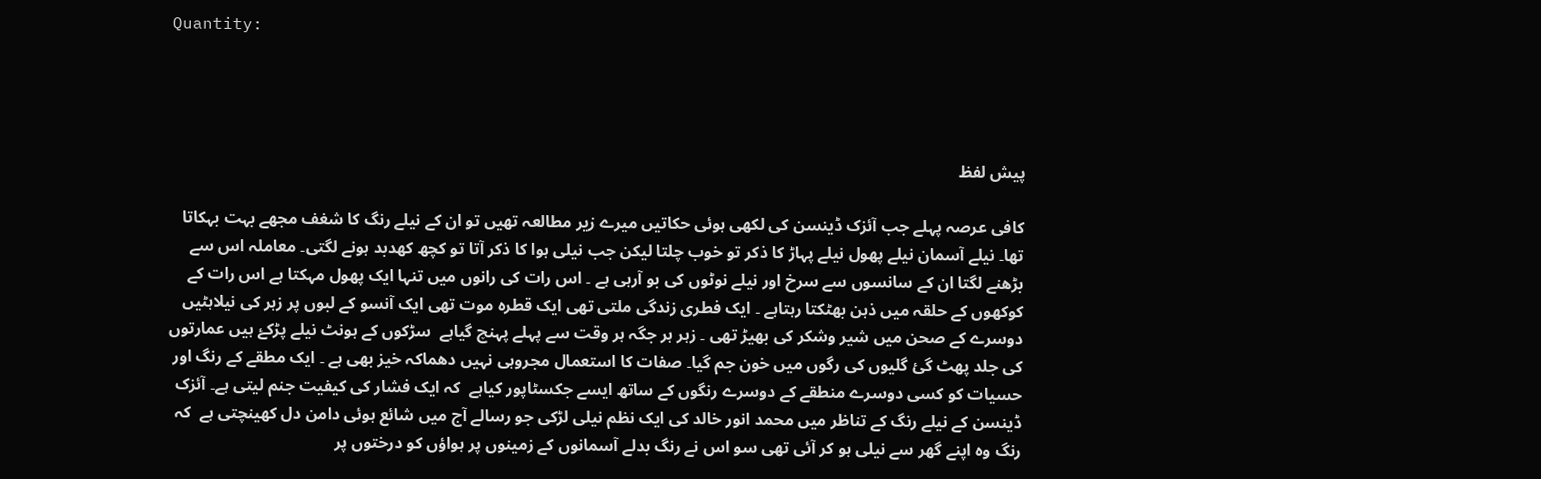Quantity:




پیش لفظ

کافی عرصہ پہلے جب آئزک ڈینسن کی لکھی ہوئی حکاتیں میرے زیر مطالعہ تھیں تو ان کے نیلے رنگ کا شغف مجھے بہت بہکاتا تھا۔ نیلے آسمان نیلے پھول نیلے پہاڑ کا ذکر تو خوب چلتا لیکن جب نیلی ہوا کا ذکر آتا تو کچھ کھدبد ہونے لگتی۔ معاملہ اس سے بڑھنے لگتا ان کے سانسوں سے سرخ اور نیلے نوٹوں کی بو آرہی ہے ۔ اس رات کی رانوں میں تنہا ایک پھول مہکتا ہے اس رات کے کوکھوں کے حلقہ میں ذہن بھٹکتا رہتاہے ۔ ایک فطری زندگی ملتی تھی ایک قطرہ موت تھی ایک آنسو کے لبوں پر زہر کی نیلاہٹیں دوسرے کے صحن میں شیر وشکر کی بھیڑ تھی ۔ زہر ہر جگہ ہر وقت سے پہلے پہنچ گیاہے  سڑکوں کے ہونٹ نیلے پڑکۓ ہيں عمارتوں کی جلد پھٹ گئ گلیوں کی رگوں میں خون جم گیا۔ صفات کا استعمال مجروہی نہيں دھماکہ خيز بھی ہے ۔ ایک مطقے کے رنگ اور حسیات کو کسی دوسرے منطقے کے دوسرے رنگوں کے ساتھ ایسے جکسٹاپور کیاہے  کہ ایک فشار کی کیفیت جنم لیتی ہے۔ آئزک ڈینسن کے نیلے رنگ کے تناظر میں محمد انور خالد کی ایک نظم نیلی لڑکی جو رسالے آج میں شائع ہوئی دامن دل کھینچتی ہے  کہ رنگ وہ اپنے گھر سے نیلی ہو کر آئی تھی سو اس نے رنگ بدلے آسمانوں کے زمینوں پر ہواؤں کو درختوں پر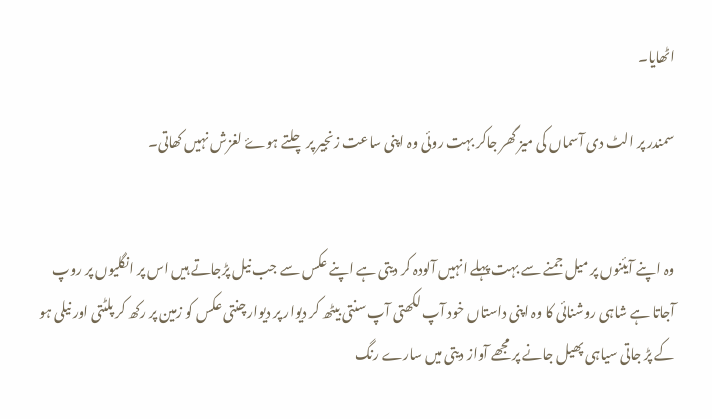اٹھایا۔

سمندر پر الٹ دی آسماں کی میز گھر جاکر بہت روئی وہ اپنی ساعت زنجیر پر چلتے ہوۓ لغزش نہيں کھاتی۔


وہ اپنے آیئنوں پر میل جمنے سے بہت پہلے انہيں آلودہ کر دیتی ہے اپنے عکس سے جب نیل پڑجاتے ہيں اس پر انگلیوں پر روپ آجاتا ہے شاہی روشنائی کا وہ اپنی داستاں خود آپ لکھتی آپ سنتی بیٹھ کر دیوار پر دیوار چنتی عکس کو زمین پر رکھ کر پلٹتی اور نیلی ہو کے پڑ جاتی سیاہی پھیل جانے پر مجھے آواز دیتی میں سارے رنگ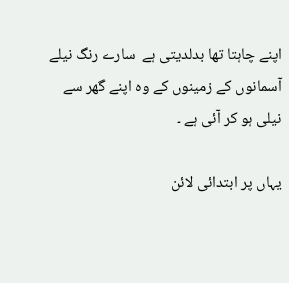اپنے چاہتا تھا بدلدیتی ہے  سارے رنگ نیلے آسمانوں کے زمینوں کے وہ اپنے گھر سے نیلی ہو کر آئی ہے ۔

یہاں پر ابتدائی لائن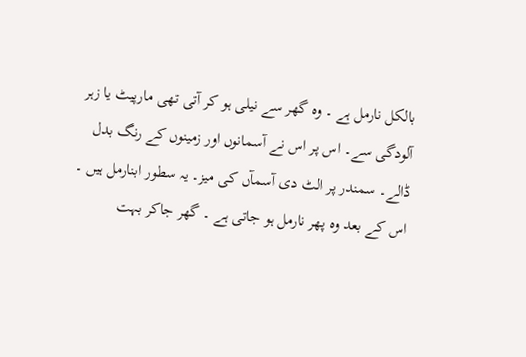بالکل نارمل ہے ۔ وہ گھر سے نیلی ہو کر آتی تھی مارپیٹ یا زہر آلودگی سے۔ اس پر اس نے آسمانوں اور زمینوں کے رنگ بدل ڈالے۔ سمندر پر الٹ دی آسمآں کی میز۔ یہ سطور ابنارمل ہیں ۔ اس کے بعد وہ پھر نارمل ہو جاتی ہے ۔ گھر جاکر بہت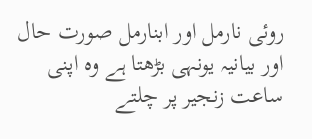روئی نارمل اور ابنارمل صورت حال اور بیانیہ یونہی بڑھتا ہے وہ اپنی ساعت زنجیر پر چلتے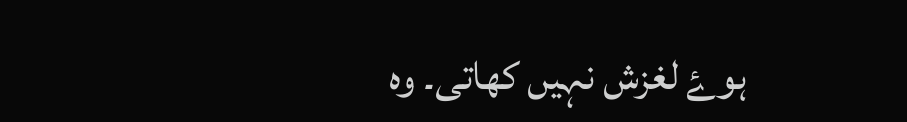ہوۓ لغزش نہيں کھاتی۔ وہ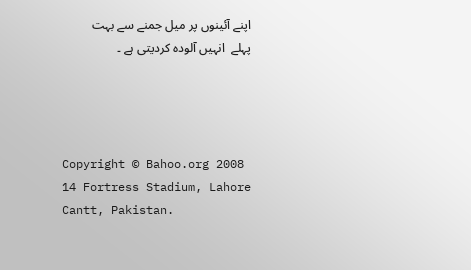اپنے آئينوں پر میل جمنے سے بہت پہلے  انہیں آلودہ کردیتی ہے ۔




Copyright © Bahoo.org 2008
14 Fortress Stadium, Lahore Cantt, Pakistan.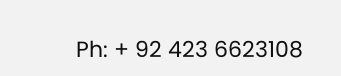Ph: + 92 423 6623108